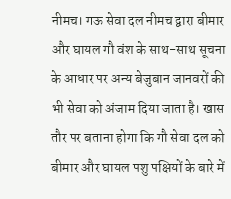नीमच। गऊ सेवा दल नीमच द्वारा बीमार और घायल गौ वंश के साथ-साथ सूचना के आधार पर अन्य बेजुबान जानवरों की भी सेवा को अंजाम दिया जाता है। खास तौर पर बताना होगा कि गौ सेवा दल को बीमार और घायल पशु पक्षियों के बारे में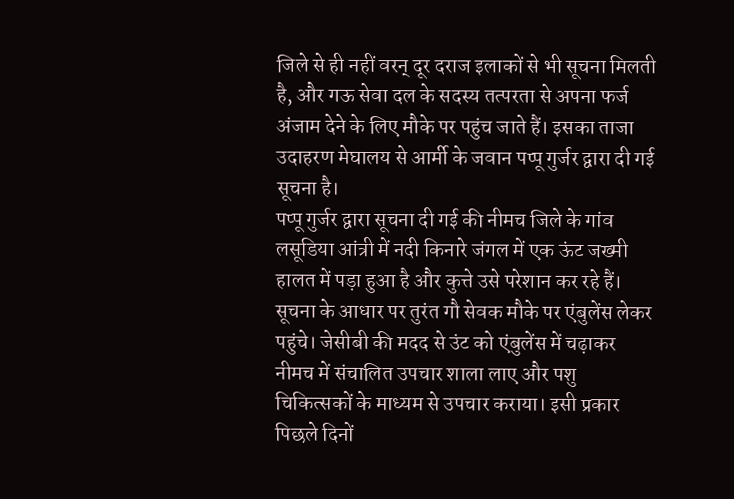जिले से ही नहीं वरन् दूर दराज इलाकों से भी सूचना मिलती है, और गऊ सेवा दल के सदस्य तत्परता से अपना फर्ज अंजाम देने के लिए मौके पर पहुंच जाते हैं। इसका ताजा उदाहरण मेघालय से आर्मी के जवान पप्पू गुर्जर द्वारा दी गई सूचना है।
पप्पू गुर्जर द्वारा सूचना दी गई की नीमच जिले के गांव लसूडिया आंत्री में नदी किनारे जंगल में एक ऊंट जख्मी हालत में पड़ा हुआ है और कुत्ते उसे परेशान कर रहे हैं। सूचना के आधार पर तुरंत गौ सेवक मौके पर एंबुलेंस लेकर पहुंचे। जेसीबी की मदद से उंट को एंबुलेंस में चढ़ाकर नीमच में संचालित उपचार शाला लाए और पशु चिकित्सकों के माध्यम से उपचार कराया। इसी प्रकार पिछले दिनों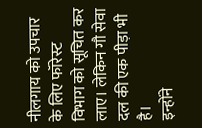नीलगाय को उपचार के लिए फॉरेस्ट विभाग को सूचित कर लाए। लेकिन गौ सेवा दल की एक पीड़ा भी है।
इन्होंने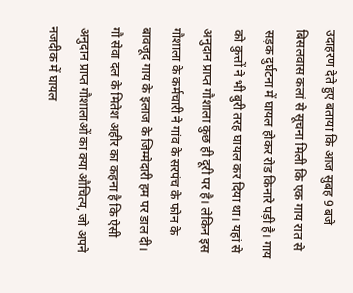उदाहरण देते हुए बताया कि आज सुबह 9 बजे बिसलवास कलां से सूचना मिली कि एक गाय रात से सड़क दुर्घटना में घायल होकर रोड किनारे पड़ी है। गाय को कुत्तों ने भी बुरी तरह घायल कर दिया था। यहां से अनुदान प्राप्त गौशाला कुछ ही दूरी पर है। लेकिन इस गौशाला के कर्मचारी ने गांव के सरपंच के फोन के बावजूद गाय के इलाज के जिम्मेदारी हम पर डाल दी। गौ सेवा दल के मितेश अहीर का कहना है कि ऐसी अनुदान प्राप्त गौशालाओं का क्या औचित्य, जो अपने नजदीक में घायल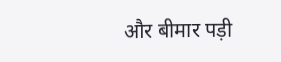और बीमार पड़ी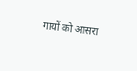गायों को आसरा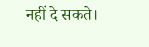नहीं दे सकते।